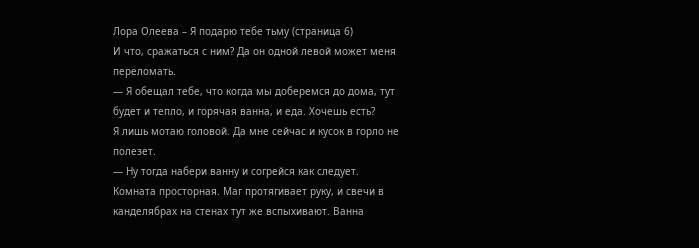Лора Олеева – Я подарю тебе тьму (страница 6)
И что, сражаться с ним? Да он одной левой может меня переломать.
— Я обещал тебе, что когда мы доберемся до дома, тут будет и тепло, и горячая ванна, и еда. Хочешь есть?
Я лишь мотаю головой. Да мне сейчас и кусок в горло не полезет.
— Ну тогда набери ванну и согрейся как следует.
Комната просторная. Маг протягивает руку, и свечи в канделябрах на стенах тут же вспыхивают. Ванна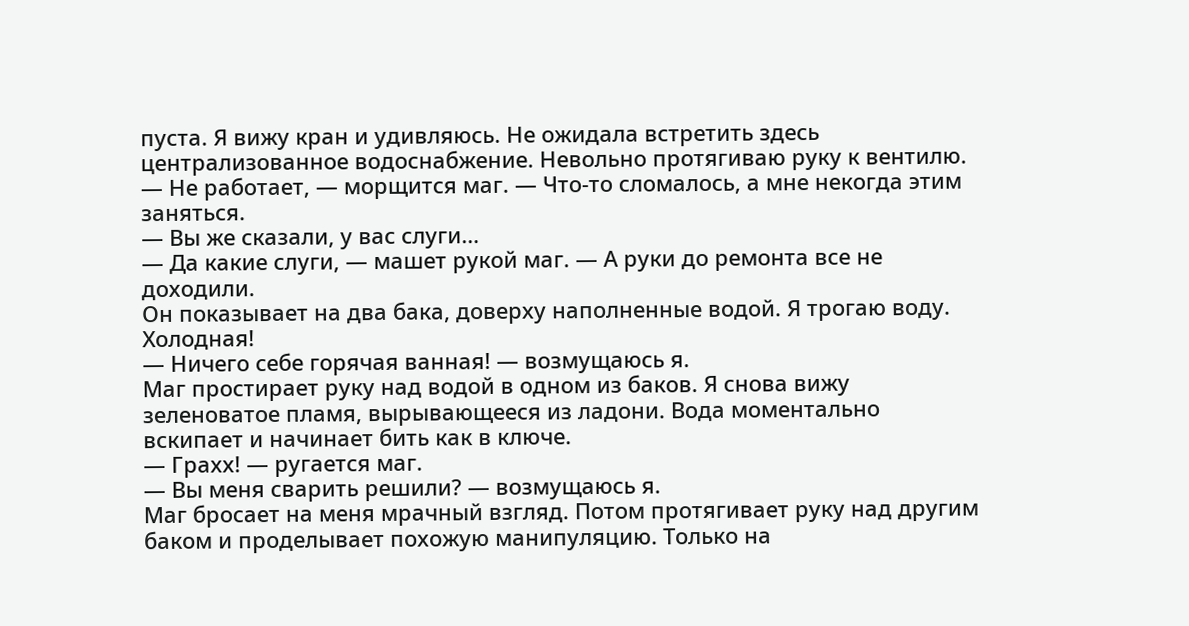пуста. Я вижу кран и удивляюсь. Не ожидала встретить здесь централизованное водоснабжение. Невольно протягиваю руку к вентилю.
— Не работает, — морщится маг. — Что-то сломалось, а мне некогда этим заняться.
— Вы же сказали, у вас слуги…
— Да какие слуги, — машет рукой маг. — А руки до ремонта все не доходили.
Он показывает на два бака, доверху наполненные водой. Я трогаю воду. Холодная!
— Ничего себе горячая ванная! — возмущаюсь я.
Маг простирает руку над водой в одном из баков. Я снова вижу зеленоватое пламя, вырывающееся из ладони. Вода моментально вскипает и начинает бить как в ключе.
— Грахх! — ругается маг.
— Вы меня сварить решили? — возмущаюсь я.
Маг бросает на меня мрачный взгляд. Потом протягивает руку над другим баком и проделывает похожую манипуляцию. Только на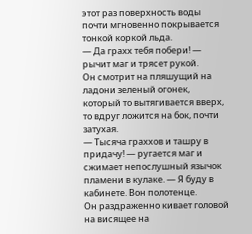этот раз поверхность воды почти мгновенно покрывается тонкой коркой льда.
— Да грахх тебя побери! — рычит маг и трясет рукой.
Он смотрит на пляшущий на ладони зеленый огонек, который то вытягивается вверх, то вдруг ложится на бок, почти затухая.
— Тысяча граххов и ташру в придачу! — ругается маг и сжимает непослушный язычок пламени в кулаке. — Я буду в кабинете. Вон полотенце.
Он раздраженно кивает головой на висящее на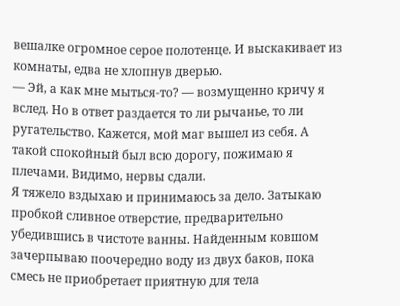вешалке огромное серое полотенце. И выскакивает из комнаты, едва не хлопнув дверью.
— Эй, а как мне мыться-то? — возмущенно кричу я вслед. Но в ответ раздается то ли рычанье, то ли ругательство. Кажется, мой маг вышел из себя. А такой спокойный был всю дорогу, пожимаю я плечами. Видимо, нервы сдали.
Я тяжело вздыхаю и принимаюсь за дело. Затыкаю пробкой сливное отверстие, предварительно убедившись в чистоте ванны. Найденным ковшом зачерпываю поочередно воду из двух баков, пока смесь не приобретает приятную для тела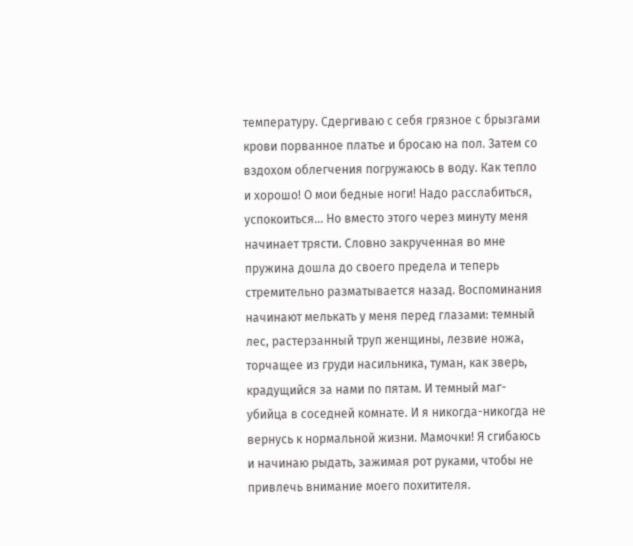температуру. Сдергиваю с себя грязное с брызгами крови порванное платье и бросаю на пол. Затем со вздохом облегчения погружаюсь в воду. Как тепло и хорошо! О мои бедные ноги! Надо расслабиться, успокоиться… Но вместо этого через минуту меня начинает трясти. Словно закрученная во мне пружина дошла до своего предела и теперь стремительно разматывается назад. Воспоминания начинают мелькать у меня перед глазами: темный лес, растерзанный труп женщины, лезвие ножа, торчащее из груди насильника, туман, как зверь, крадущийся за нами по пятам. И темный маг-убийца в соседней комнате. И я никогда-никогда не вернусь к нормальной жизни. Мамочки! Я сгибаюсь и начинаю рыдать, зажимая рот руками, чтобы не привлечь внимание моего похитителя.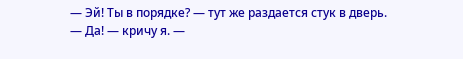— Эй! Ты в порядке? — тут же раздается стук в дверь.
— Да! — кричу я. —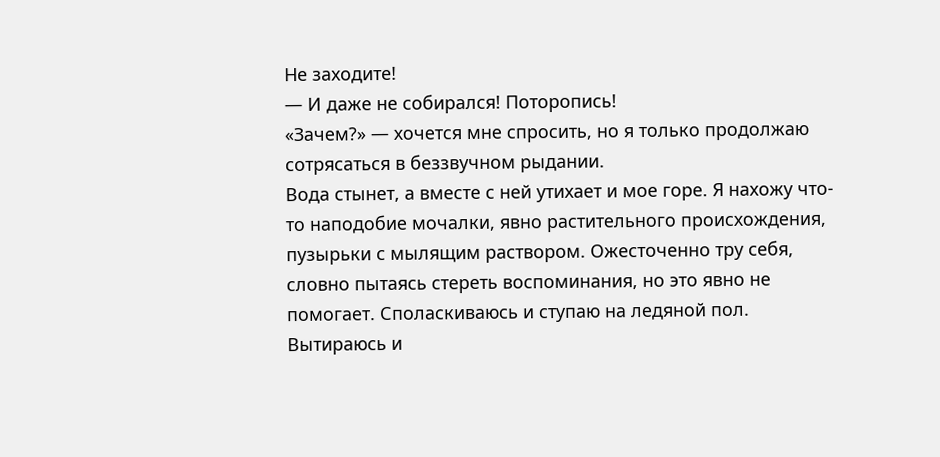Не заходите!
— И даже не собирался! Поторопись!
«Зачем?» — хочется мне спросить, но я только продолжаю сотрясаться в беззвучном рыдании.
Вода стынет, а вместе с ней утихает и мое горе. Я нахожу что-то наподобие мочалки, явно растительного происхождения, пузырьки с мылящим раствором. Ожесточенно тру себя, словно пытаясь стереть воспоминания, но это явно не помогает. Споласкиваюсь и ступаю на ледяной пол. Вытираюсь и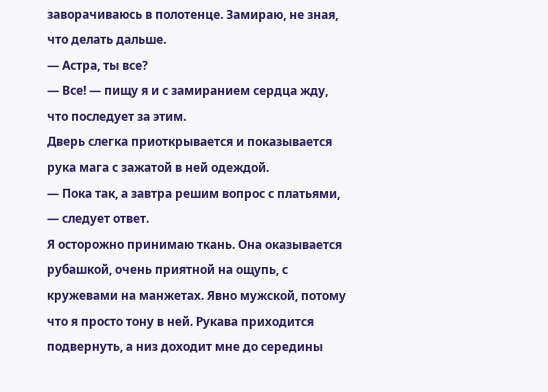заворачиваюсь в полотенце. Замираю, не зная, что делать дальше.
— Астра, ты все?
— Все! — пищу я и с замиранием сердца жду, что последует за этим.
Дверь слегка приоткрывается и показывается рука мага с зажатой в ней одеждой.
— Пока так, а завтра решим вопрос с платьями, — следует ответ.
Я осторожно принимаю ткань. Она оказывается рубашкой, очень приятной на ощупь, с кружевами на манжетах. Явно мужской, потому что я просто тону в ней. Рукава приходится подвернуть, а низ доходит мне до середины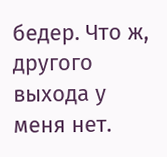бедер. Что ж, другого выхода у меня нет.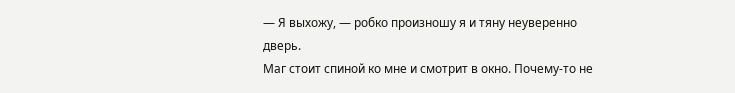— Я выхожу, — робко произношу я и тяну неуверенно дверь.
Маг стоит спиной ко мне и смотрит в окно. Почему-то не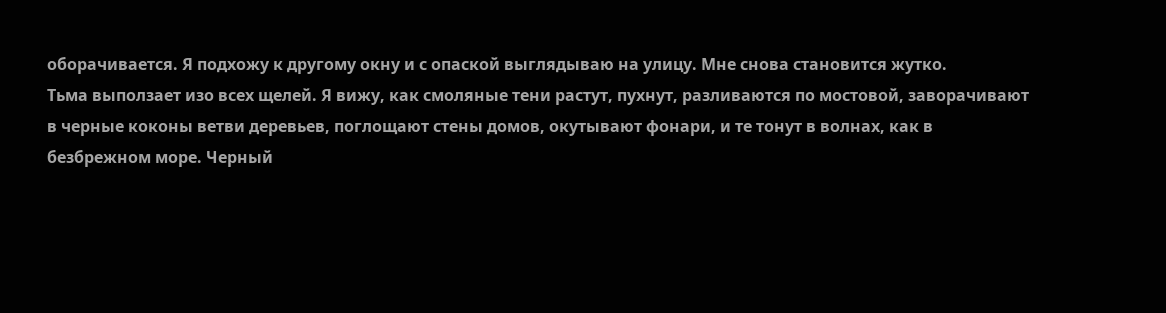оборачивается. Я подхожу к другому окну и с опаской выглядываю на улицу. Мне снова становится жутко.
Тьма выползает изо всех щелей. Я вижу, как смоляные тени растут, пухнут, разливаются по мостовой, заворачивают в черные коконы ветви деревьев, поглощают стены домов, окутывают фонари, и те тонут в волнах, как в безбрежном море. Черный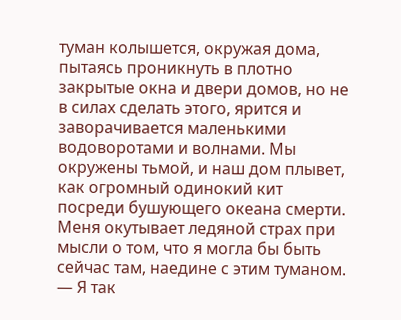туман колышется, окружая дома, пытаясь проникнуть в плотно закрытые окна и двери домов, но не в силах сделать этого, ярится и заворачивается маленькими водоворотами и волнами. Мы окружены тьмой, и наш дом плывет, как огромный одинокий кит посреди бушующего океана смерти. Меня окутывает ледяной страх при мысли о том, что я могла бы быть сейчас там, наедине с этим туманом.
— Я так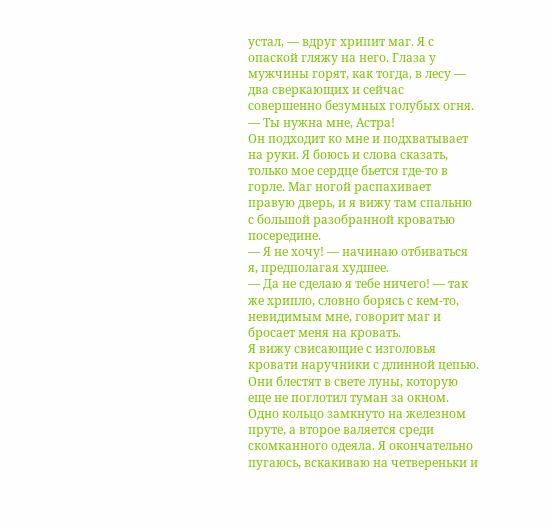устал, — вдруг хрипит маг. Я с опаской гляжу на него. Глаза у мужчины горят, как тогда, в лесу — два сверкающих и сейчас совершенно безумных голубых огня. — Ты нужна мне, Астра!
Он подходит ко мне и подхватывает на руки. Я боюсь и слова сказать, только мое сердце бьется где-то в горле. Маг ногой распахивает правую дверь, и я вижу там спальню с большой разобранной кроватью посередине.
— Я не хочу! — начинаю отбиваться я, предполагая худшее.
— Да не сделаю я тебе ничего! — так же хрипло, словно борясь с кем-то, невидимым мне, говорит маг и бросает меня на кровать.
Я вижу свисающие с изголовья кровати наручники с длинной цепью. Они блестят в свете луны, которую еще не поглотил туман за окном. Одно кольцо замкнуто на железном пруте, а второе валяется среди скомканного одеяла. Я окончательно пугаюсь, вскакиваю на четвереньки и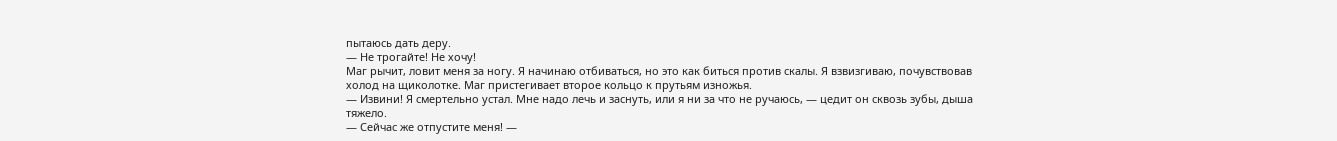пытаюсь дать деру.
— Не трогайте! Не хочу!
Маг рычит, ловит меня за ногу. Я начинаю отбиваться, но это как биться против скалы. Я взвизгиваю, почувствовав холод на щиколотке. Маг пристегивает второе кольцо к прутьям изножья.
— Извини! Я смертельно устал. Мне надо лечь и заснуть, или я ни за что не ручаюсь, — цедит он сквозь зубы, дыша тяжело.
— Сейчас же отпустите меня! —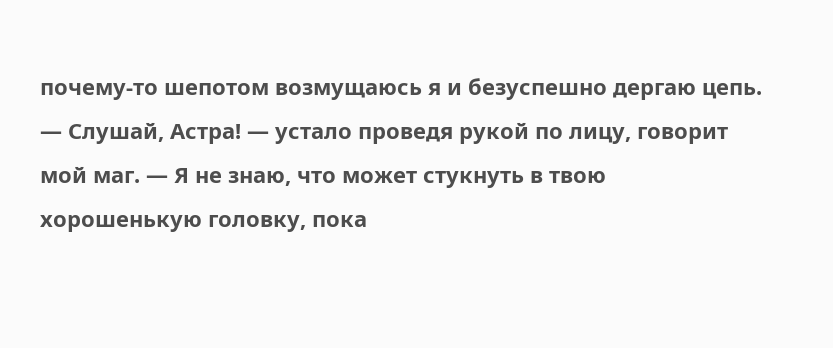почему-то шепотом возмущаюсь я и безуспешно дергаю цепь.
— Слушай, Астра! — устало проведя рукой по лицу, говорит мой маг. — Я не знаю, что может стукнуть в твою хорошенькую головку, пока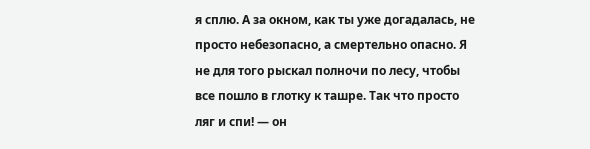я сплю. А за окном, как ты уже догадалась, не просто небезопасно, а смертельно опасно. Я не для того рыскал полночи по лесу, чтобы все пошло в глотку к ташре. Так что просто ляг и спи! — он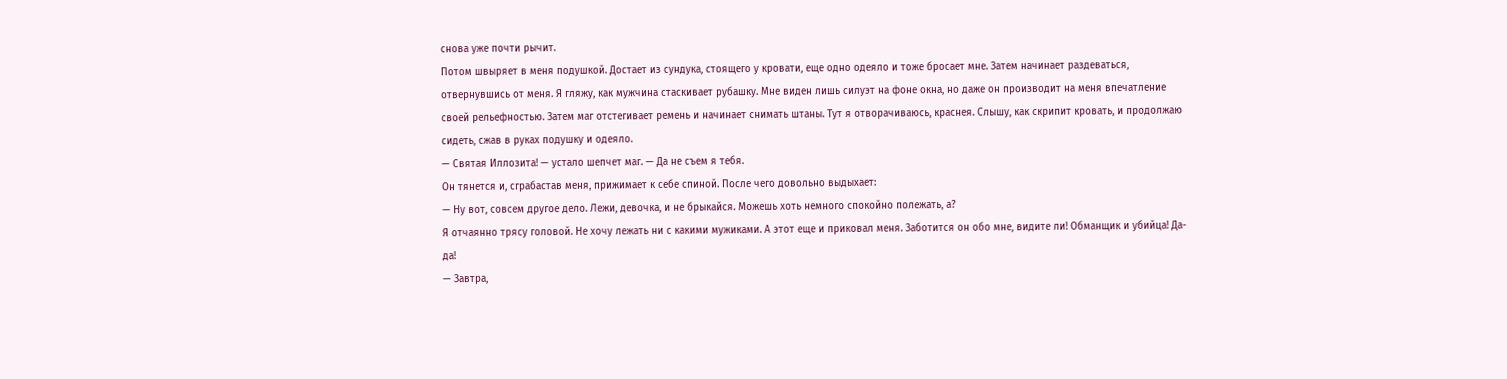снова уже почти рычит.
Потом швыряет в меня подушкой. Достает из сундука, стоящего у кровати, еще одно одеяло и тоже бросает мне. Затем начинает раздеваться, отвернувшись от меня. Я гляжу, как мужчина стаскивает рубашку. Мне виден лишь силуэт на фоне окна, но даже он производит на меня впечатление своей рельефностью. Затем маг отстегивает ремень и начинает снимать штаны. Тут я отворачиваюсь, краснея. Слышу, как скрипит кровать, и продолжаю сидеть, сжав в руках подушку и одеяло.
— Святая Иллозита! — устало шепчет маг. — Да не съем я тебя.
Он тянется и, сграбастав меня, прижимает к себе спиной. После чего довольно выдыхает:
— Ну вот, совсем другое дело. Лежи, девочка, и не брыкайся. Можешь хоть немного спокойно полежать, а?
Я отчаянно трясу головой. Не хочу лежать ни с какими мужиками. А этот еще и приковал меня. Заботится он обо мне, видите ли! Обманщик и убийца! Да-да!
— Завтра,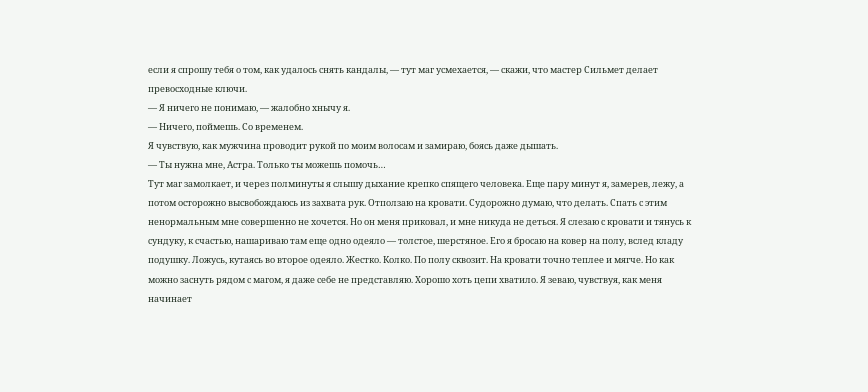если я спрошу тебя о том, как удалось снять кандалы, — тут маг усмехается, — скажи, что мастер Сильмет делает превосходные ключи.
— Я ничего не понимаю, — жалобно хнычу я.
— Ничего, поймешь. Со временем.
Я чувствую, как мужчина проводит рукой по моим волосам и замираю, боясь даже дышать.
— Ты нужна мне, Астра. Только ты можешь помочь…
Тут маг замолкает, и через полминуты я слышу дыхание крепко спящего человека. Еще пару минут я, замерев, лежу, а потом осторожно высвобождаюсь из захвата рук. Отползаю на кровати. Судорожно думаю, что делать. Спать с этим ненормальным мне совершенно не хочется. Но он меня приковал, и мне никуда не деться. Я слезаю с кровати и тянусь к сундуку, к счастью, нашариваю там еще одно одеяло — толстое, шерстяное. Его я бросаю на ковер на полу, вслед кладу подушку. Ложусь, кутаясь во второе одеяло. Жестко. Колко. По полу сквозит. На кровати точно теплее и мягче. Но как можно заснуть рядом с магом, я даже себе не представляю. Хорошо хоть цепи хватило. Я зеваю, чувствуя, как меня начинает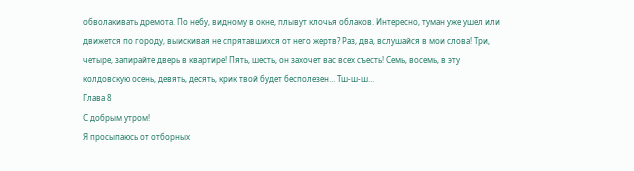обволакивать дремота. По небу, видному в окне, плывут клочья облаков. Интересно, туман уже ушел или движется по городу, выискивая не спрятавшихся от него жертв? Раз, два, вслушайся в мои слова! Три, четыре, запирайте дверь в квартире! Пять, шесть, он захочет вас всех съесть! Семь, восемь, в эту колдовскую осень, девять, десять, крик твой будет бесполезен… Тш-ш-ш…
Глава 8
С добрым утром!
Я просыпаюсь от отборных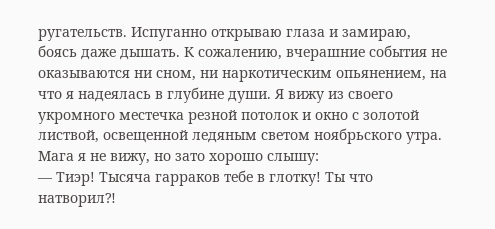ругательств. Испуганно открываю глаза и замираю, боясь даже дышать. К сожалению, вчерашние события не оказываются ни сном, ни наркотическим опьянением, на что я надеялась в глубине души. Я вижу из своего укромного местечка резной потолок и окно с золотой листвой, освещенной ледяным светом ноябрьского утра. Мага я не вижу, но зато хорошо слышу:
— Тиэр! Тысяча гарраков тебе в глотку! Ты что натворил⁈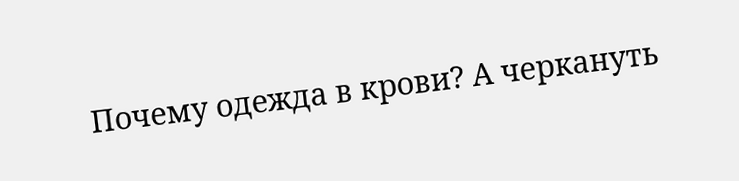Почему одежда в крови? А черкануть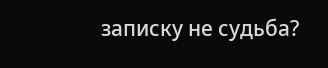записку не судьба?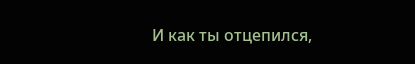И как ты отцепился,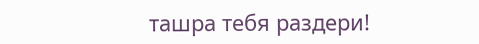ташра тебя раздери!